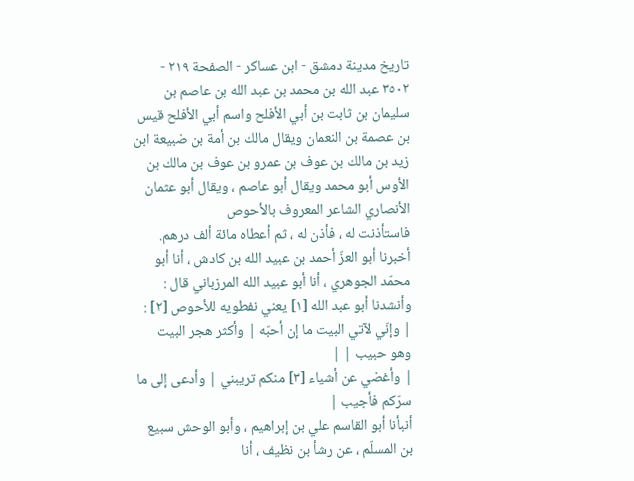تاريخ مدينة دمشق - ابن عساكر - الصفحة ٢١٩ - ٣٥٠٢ عبد الله بن محمد بن عبد الله بن عاصم بن سليمان بن ثابت بن أبي الأفلح واسم أبي الأفلح قيس بن عصمة بن النعمان ويقال مالك بن أمة بن ضبيعة ابن زيد بن مالك بن عوف بن عمرو بن عوف بن مالك بن الأوس أبو محمد ويقال أبو عاصم ، ويقال أبو عثمان الأنصاري الشاعر المعروف بالأحوص
فاستأذنت له ، فأذن له ، ثم أعطاه مائة ألف درهم.
أخبرنا أبو العزّ أحمد بن عبيد الله بن كادش ، أنا أبو محمّد الجوهري ، أنا أبو عبيد الله المرزباني قال : وأنشدنا أبو عبد الله [١] يعني نفطويه للأحوص [٢] :
| وإنّي لآتي البيت ما إن أحبّه | وأكثر هجر البيت وهو حبيب | |
| وأغضي عن أشياء [٣] منكم تريبني | وأدعى إلى ما سرّكم فأجيب |
أنبأنا أبو القاسم علي بن إبراهيم ، وأبو الوحش سبيع بن المسلّم ، عن رشأ بن نظيف ، أنا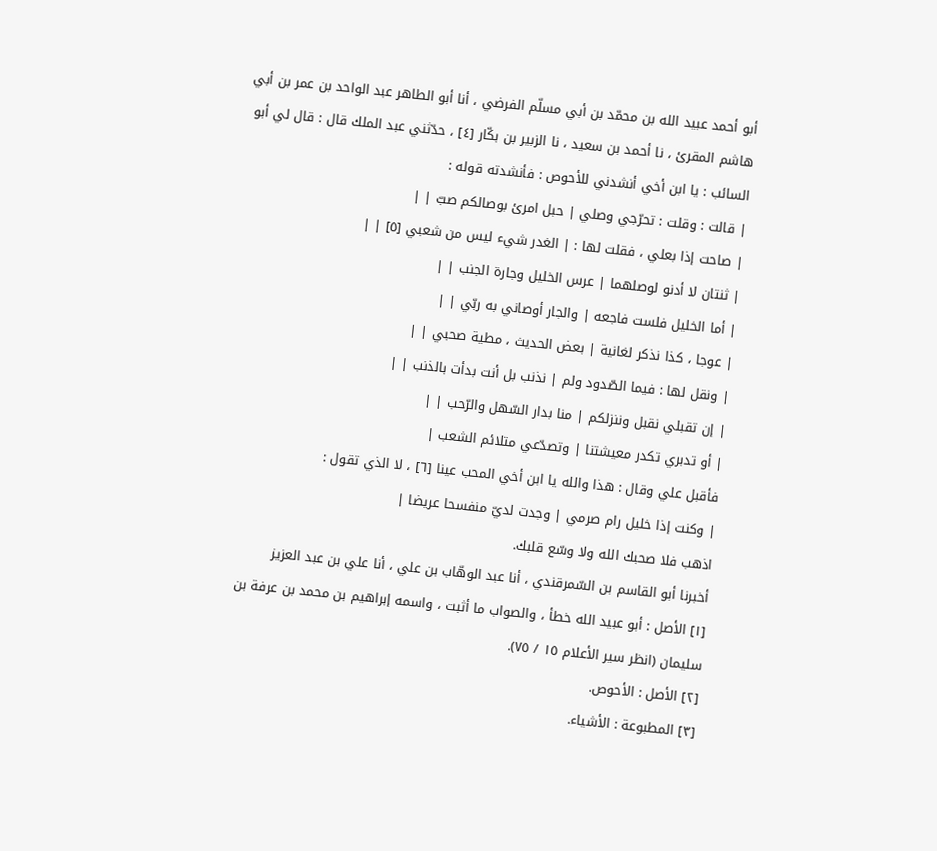أبو أحمد عبيد الله بن محمّد بن أبي مسلّم الفرضي ، أنا أبو الطاهر عبد الواحد بن عمر بن أبي هاشم المقرئ ، نا أحمد بن سعيد ، نا الزبير بن بكّار [٤] ، حدّثني عبد الملك قال : قال لي أبو السائب : يا ابن أخي أنشدني للأحوص : فأنشدته قوله :
| قالت : وقلت : تحرّجي وصلي | حبل امرئ بوصالكم صبّ | |
| صاحت إذا بعلي ، فقلت لها : | الغدر شيء ليس من شعبي [٥] | |
| ثنتان لا أدنو لوصلهما | عرس الخليل وجارة الجنب | |
| أما الخليل فلست فاجعه | والجار أوصاني به ربّي | |
| عوجا ، كذا نذكر لغانية | بعض الحديث ، مطية صحبي | |
| ونقل لها : فيما الصّدود ولم | نذنب بل أنت بدأت بالذنب | |
| إن تقبلي نقبل وننزلكم | منا بدار السّهل والرّحب | |
| أو تدبري تكدر معيشتنا | وتصدّعي متلائم الشعب |
فأقبل علي وقال : هذا والله يا ابن أخي المحب عينا [٦] ، لا الذي تقول :
| وكنت إذا خليل رام صرمي | وجدت لديّ منفسحا عريضا |
اذهب فلا صحبك الله ولا وسّع قلبك.
أخبرنا أبو القاسم بن السّمرقندي ، أنا عبد الوهّاب بن علي ، أنا علي بن عبد العزيز
[١] الأصل : أبو عبيد الله خطأ ، والصواب ما أثبت ، واسمه إبراهيم بن محمد بن عرفة بن سليمان (انظر سير الأعلام ١٥ / ٧٥).
[٢] الأصل : الأحوص.
[٣] المطبوعة : الأشياء.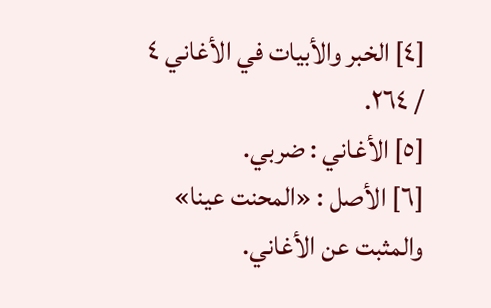[٤] الخبر والأبيات في الأغاني ٤ / ٢٦٤.
[٥] الأغاني : ضربي.
[٦] الأصل : «المحنت عينا» والمثبت عن الأغاني.